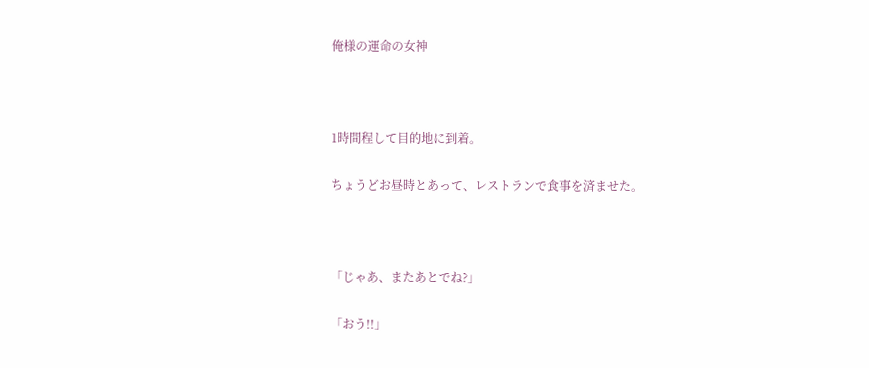俺様の運命の女神



1時間程して目的地に到着。

ちょうどお昼時とあって、レストランで食事を済ませた。



「じゃあ、またあとでね?」

「おう!!」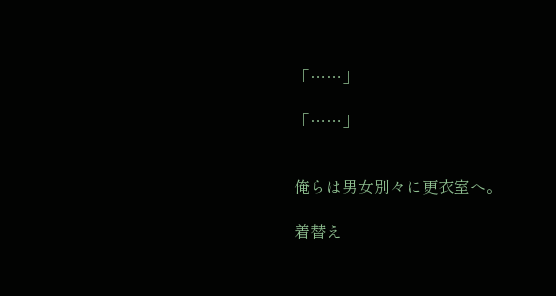「……」

「……」


俺らは男女別々に更衣室へ。

着替え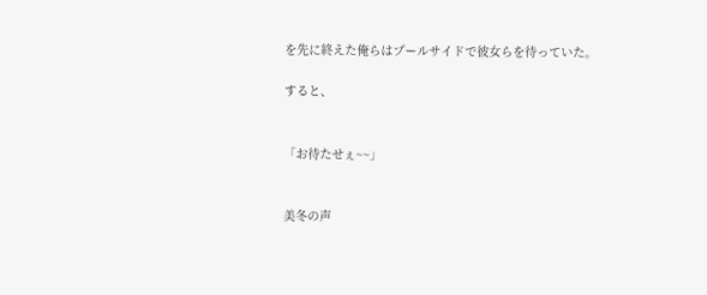を先に終えた俺らはプールサイドで彼女らを待っていた。

すると、


「お待たせぇ~~」


美冬の声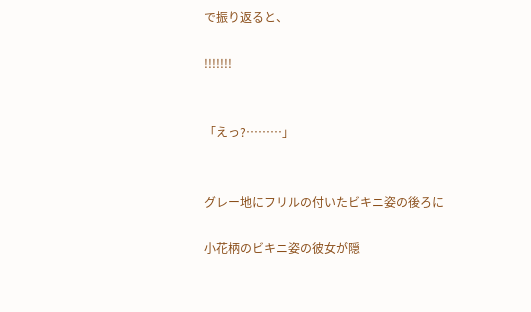で振り返ると、

!!!!!!!


「えっ?………」


グレー地にフリルの付いたビキニ姿の後ろに

小花柄のビキニ姿の彼女が隠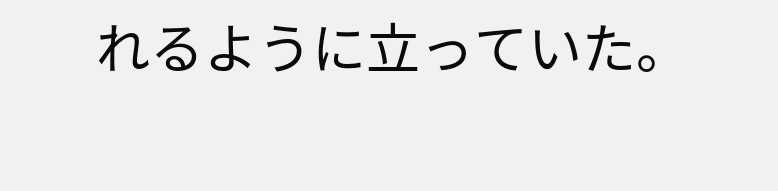れるように立っていた。